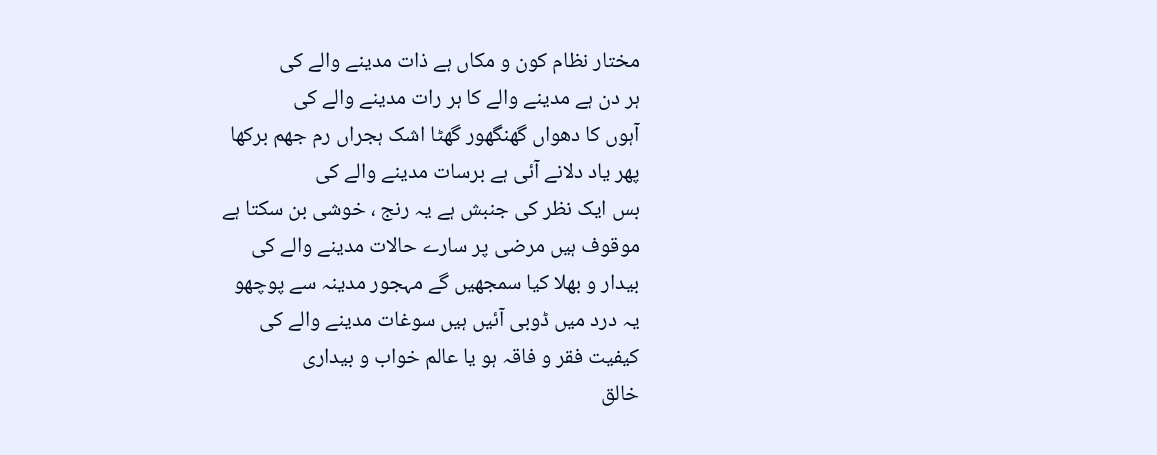مختار نظام کون و مکاں ہے ذات مدینے والے کی
ہر دن ہے مدینے والے کا ہر رات مدینے والے کی
آہوں کا دھواں گھنگھور گھٹا اشک ہجراں رم جھم برکھا
پھر یاد دلانے آئی ہے برسات مدینے والے کی
بس ایک نظر کی جنبش ہے یہ رنج ، خوشی بن سکتا ہے
موقوف ہیں مرضی پر سارے حالات مدینے والے کی
بیدار و بھلا کیا سمجھیں گے مہجور مدینہ سے پوچھو
یہ درد میں ڈوبی آئیں ہیں سوغات مدینے والے کی
کیفیت فقر و فاقہ ہو یا عالم خواب و بیداری
خالق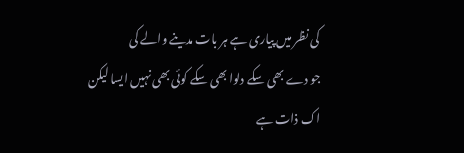کی نظر میں پیاری ہے ہر بات مدینے والے کی
جو دے بھی سکے دلوا بھی سکے کوئی بھی نہیں ایسا لیکن
اک ذات ہے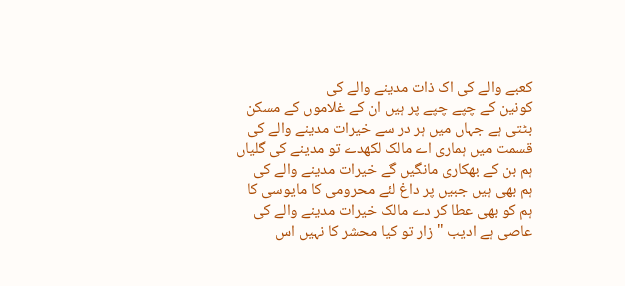کعبے والے کی اک ذات مدینے والے کی
کونین کے چپے چپے پر ہیں ان کے غلاموں کے مسکن
بٹتی ہے جہاں میں ہر در سے خیرات مدینے والے کی
قسمت میں ہماری اے مالک لکھدے تو مدینے کی گلیاں
ہم بن کے بھکاری مانگیں گے خیرات مدینے والے کی
ہم بھی ہیں جبیں پر داغ لئے محرومی کا مایوسی کا
ہم کو بھی عطا کر دے مالک خیرات مدینے والے کی
عاصی ہے ادیب " زار تو کیا محشر کا نہیں اس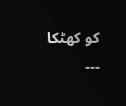کو کھٹکا
---